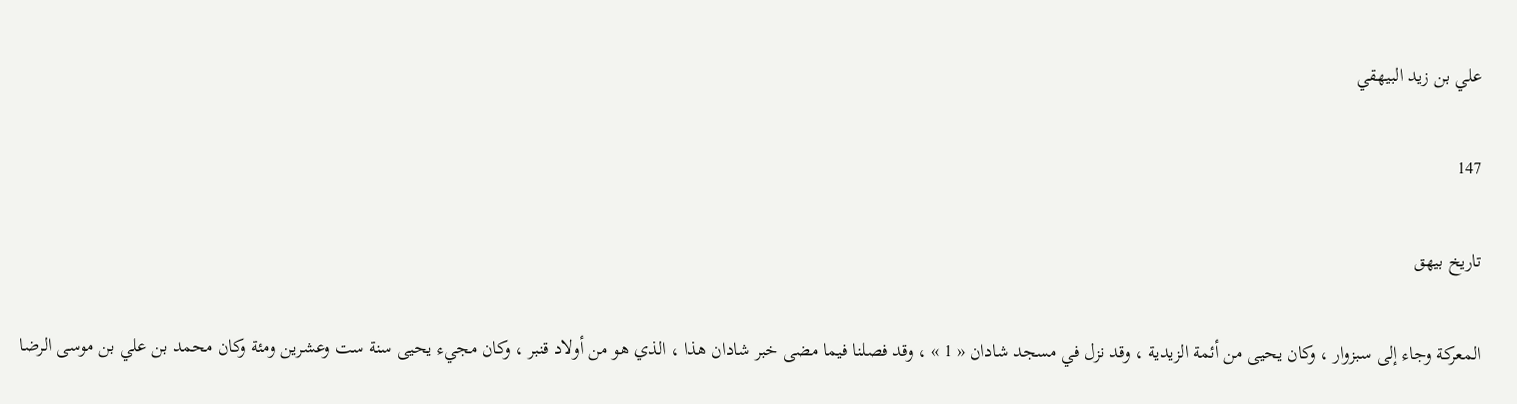علي بن زيد البيهقي

147

تاريخ بيهق

المعركة وجاء إلى سبزوار ، وكان يحيى من أئمة الزيدية ، وقد نزل في مسجد شادان « 1 » ، وقد فصلنا فيما مضى خبر شادان هذا ، الذي هو من أولاد قنبر ، وكان مجيء يحيى سنة ست وعشرين ومئة وكان محمد بن علي بن موسى الرضا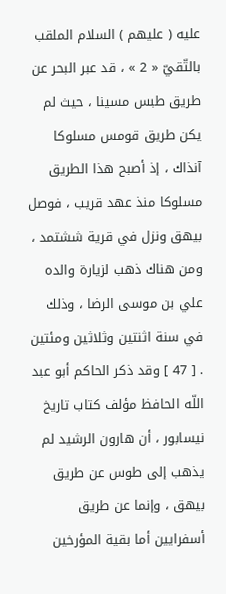عليه ( عليهم ) السلام الملقب بالتّقيّ « 2 » ، قد عبر البحر عن طريق طبس مسينا ، حيث لم يكن طريق قومس مسلوكا آنذاك ، إذ أصبح هذا الطريق مسلوكا منذ عهد قريب ، فوصل بيهق ونزل في قرية ششتمد ، ومن هناك ذهب لزيارة والده علي بن موسى الرضا ، وذلك في سنة اثنتين وثلاثين ومئتين . [ 47 ] وقد ذكر الحاكم أبو عبد اللّه الحافظ مؤلف كتاب تاريخ نيسابور ، أن هارون الرشيد لم يذهب إلى طوس عن طريق بيهق ، وإنما عن طريق أسفرايين أما بقية المؤرخين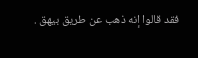فقد قالوا إنه ذهب عن طريق بيهق .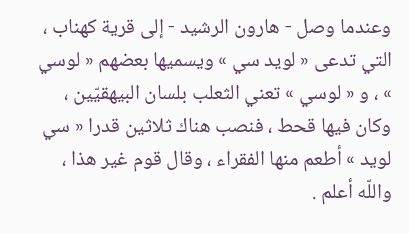وعندما وصل - هارون الرشيد - إلى قرية كهناب ، التي تدعى « لويد سي » ويسميها بعضهم « لوسي » ، و « لوسي » تعني الثعلب بلسان البيهقيّين ، وكان فيها قحط ، فنصب هناك ثلاثين قدرا « سي لويد » أطعم منها الفقراء ، وقال قوم غير هذا ، واللّه أعلم .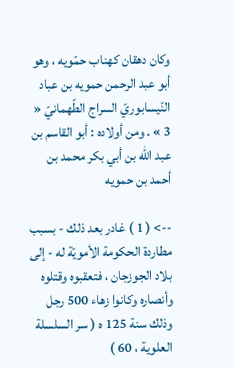وكان دهقان كهناب حمّويه ، وهو أبو عبد الرحمن حمويه بن عباد النّيسابوريّ السراج الطّهمانيّ « 3 » . ومن أولاده : أبو القاسم بن عبد اللّه بن أبي بكر محمد بن أحمد بن حمويه

--> ( 1 ) غادر بعد ذلك - بسبب مطاردة الحكومة الأمويّة له - إلى بلاد الجوزجان ، فتعقبوه وقتلوه وأنصاره وكانوا زهاء 500 رجل وذلك سنة 125 ه ( سر السلسلة العلوية ، 60 )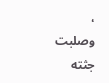، وصلبت جثته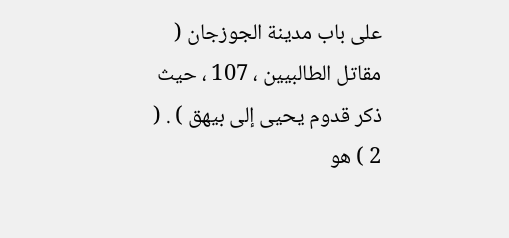على باب مدينة الجوزجان ( مقاتل الطالبيين ، 107 ، حيث ذكر قدوم يحيى إلى بيهق ) . ( 2 ) هو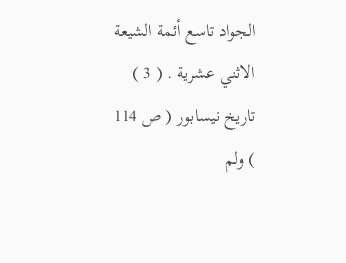الجواد تاسع أئمة الشيعة الاثني عشرية . ( 3 ) تاريخ نيسابور ( ص 114 ) ولم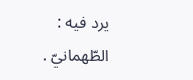يرد فيه : الطّهمانيّ .